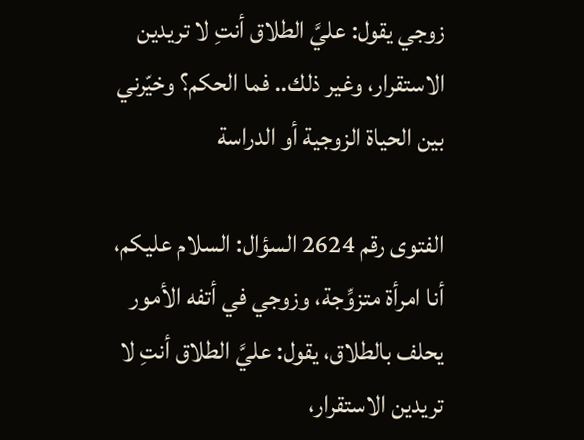زوجي يقول: عليَّ الطلاق أنتِ لا تريدين الاستقرار، وغير ذلك.. فما الحكم؟ وخيّرني بين الحياة الزوجية أو الدراسة

الفتوى رقم 2624 السؤال: السلام عليكم، أنا امرأة متزوِّجة، وزوجي في أتفه الأمور يحلف بالطلاق، يقول: عليَّ الطلاق أنتِ لا تريدين الاستقرار،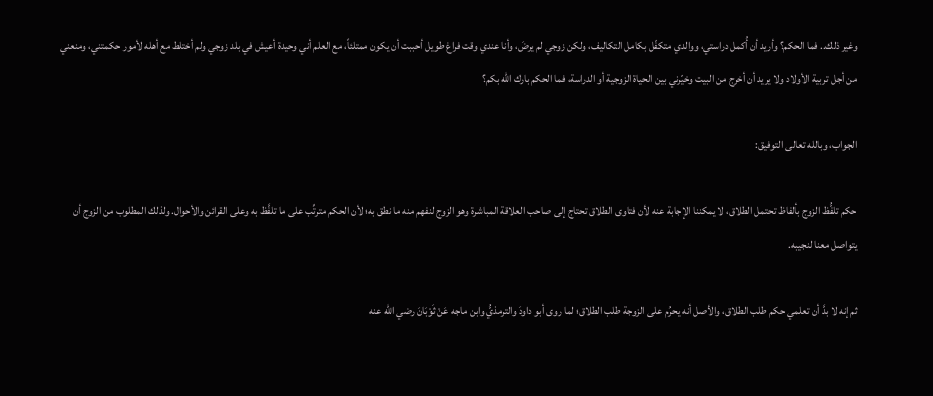وغير ذلك.. فما الحكم؟ وأريد أن أُكمل دراستي، ووالدي متكفّل بكامل التكاليف، ولكن زوجي لم يرضَ، وأنا عندي وقت فراغ طويل أحببت أن يكون ممتلئاً، مع العلم أني وحيدة أعيش في بلد زوجي ولم أختلط مع أهله لأمور حكمتني، ومنعني من أجل تربية الأولاد ولا يريد أن أخرج من البيت وخيّرني بين الحياة الزوجية أو الدراسة، فما الحكم بارك الله بكم؟

الجواب، وبالله تعالى التوفيق:

حكم تلفُّظ الزوج بألفاظ تحتمل الطلاق، لا يمكننا الإجابة عنه لأن فتاوى الطلاق تحتاج إلى صاحب العلاقة المباشرة وهو الزوج لنفهم منه ما نطق به؛ لأن الحكم مترتِّب على ما تلفَّظ به وعلى القرائن والأحوال. ولذلك المطلوب من الزوج أن يتواصل معنا لنجيبه.

ثم إنه لا بدَّ أن تعلمي حكم طلب الطلاق، والأصل أنه يحرُم على الزوجة طلب الطلاق؛ لما روى أبو داودَ والترمذيُّ وابن ماجه عَنْ ثَوْبَانَ رضي الله عنه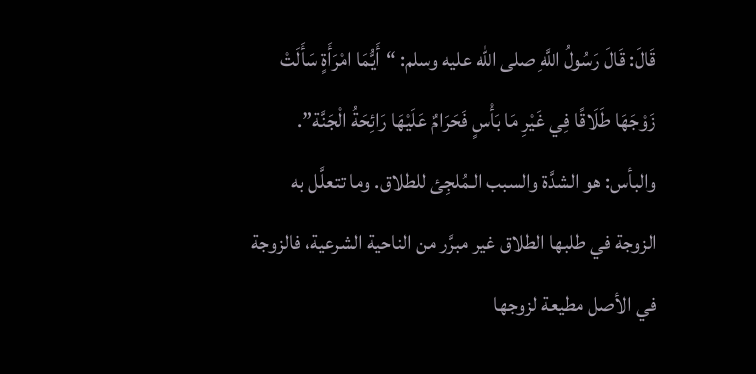قَالَ: قَالَ رَسُولُ اللَّهِ صلى الله عليه وسلم: “أَيُّمَا امْرَأَةٍ سَأَلَتْ زَوْجَهَا طَلَاقًا فِي غَيْرِ مَا بَأْسٍ فَحَرَامٌ عَلَيْهَا رَائِحَةُ الْجَنَّة”. والبأس: هو الشدَّة والسبب الـمُلجِئ للطلاق. وما تتعلَّل به الزوجة في طلبها الطلاق غير مبرَّر من الناحية الشرعية، فالزوجة في الأصل مطيعة لزوجها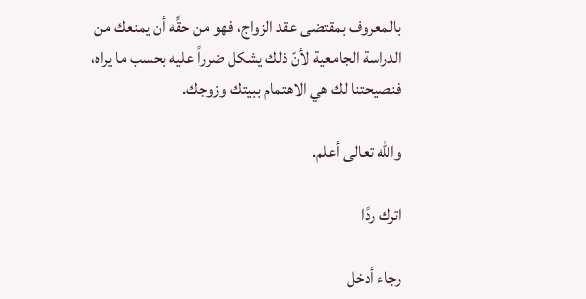بالمعروف بمقتضى عقد الزواج، فهو من حقِّه أن يمنعك من الدراسة الجامعية لأنّ ذلك يشكل ضرراً عليه بحسب ما يراه، فنصيحتنا لك هي الاهتمام ببيتك وزوجك.

والله تعالى أعلم.

اترك ردًا

رجاء أدخل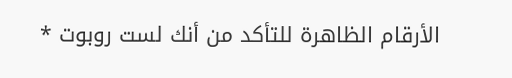الأرقام الظاهرة للتأكد من أنك لست روبوت *